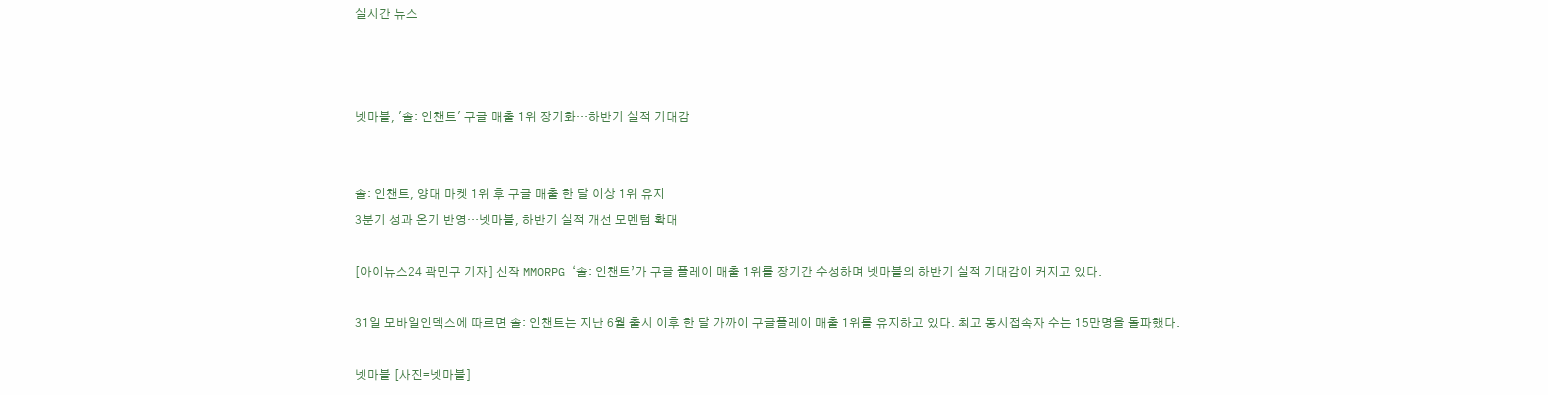실시간 뉴스



넷마블, '솔: 인챈트' 구글 매출 1위 장기화…하반기 실적 기대감


솔: 인챈트, 양대 마켓 1위 후 구글 매출 한 달 이상 1위 유지
3분기 성과 온기 반영…넷마블, 하반기 실적 개선 모멘텀 확대

[아이뉴스24 곽민구 기자] 신작 MMORPG ‘솔: 인챈트’가 구글 플레이 매출 1위를 장기간 수성하며 넷마블의 하반기 실적 기대감이 커지고 있다.

31일 모바일인덱스에 따르면 솔: 인챈트는 지난 6월 출시 이후 한 달 가까이 구글플레이 매출 1위를 유지하고 있다. 최고 동시접속자 수는 15만명을 돌파했다.

넷마블 [사진=넷마블]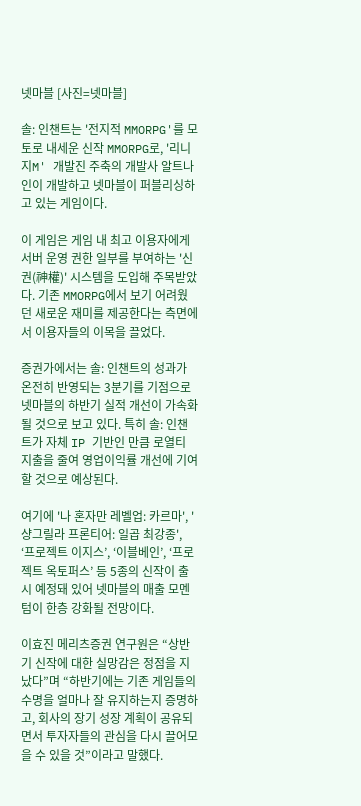넷마블 [사진=넷마블]

솔: 인챈트는 '전지적 MMORPG'를 모토로 내세운 신작 MMORPG로, '리니지M' 개발진 주축의 개발사 알트나인이 개발하고 넷마블이 퍼블리싱하고 있는 게임이다.

이 게임은 게임 내 최고 이용자에게 서버 운영 권한 일부를 부여하는 '신권(神權)' 시스템을 도입해 주목받았다. 기존 MMORPG에서 보기 어려웠던 새로운 재미를 제공한다는 측면에서 이용자들의 이목을 끌었다.

증권가에서는 솔: 인챈트의 성과가 온전히 반영되는 3분기를 기점으로 넷마블의 하반기 실적 개선이 가속화될 것으로 보고 있다. 특히 솔: 인챈트가 자체 IP 기반인 만큼 로열티 지출을 줄여 영업이익률 개선에 기여할 것으로 예상된다.

여기에 '나 혼자만 레벨업: 카르마', '샹그릴라 프론티어: 일곱 최강종', ‘프로젝트 이지스’, ‘이블베인’, ‘프로젝트 옥토퍼스’ 등 5종의 신작이 출시 예정돼 있어 넷마블의 매출 모멘텀이 한층 강화될 전망이다.

이효진 메리츠증권 연구원은 “상반기 신작에 대한 실망감은 정점을 지났다”며 “하반기에는 기존 게임들의 수명을 얼마나 잘 유지하는지 증명하고, 회사의 장기 성장 계획이 공유되면서 투자자들의 관심을 다시 끌어모을 수 있을 것”이라고 말했다.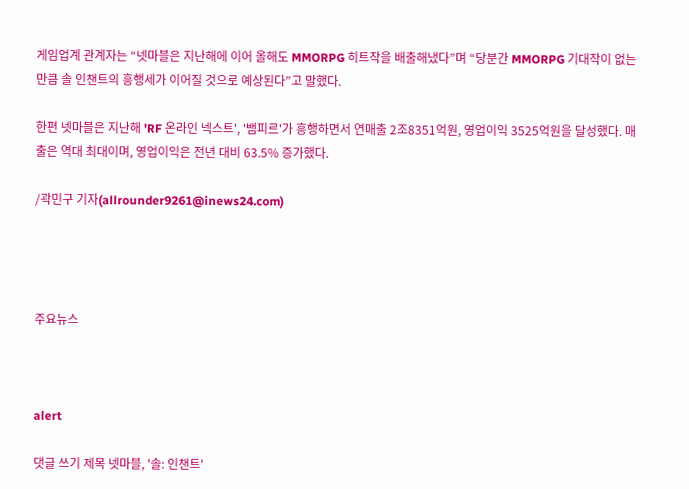게임업계 관계자는 “넷마블은 지난해에 이어 올해도 MMORPG 히트작을 배출해냈다”며 “당분간 MMORPG 기대작이 없는 만큼 솔 인챈트의 흥행세가 이어질 것으로 예상된다”고 말했다.

한편 넷마블은 지난해 'RF 온라인 넥스트', '뱀피르'가 흥행하면서 연매출 2조8351억원, 영업이익 3525억원을 달성했다. 매출은 역대 최대이며, 영업이익은 전년 대비 63.5% 증가했다.

/곽민구 기자(allrounder9261@inews24.com)




주요뉴스



alert

댓글 쓰기 제목 넷마블, '솔: 인챈트'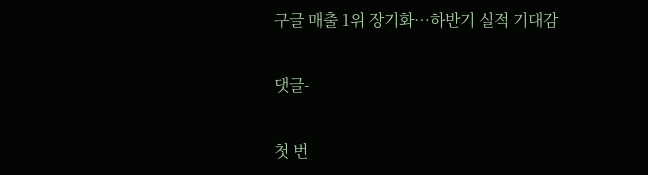구글 매출 1위 장기화…하반기 실적 기대감

댓글-

첫 번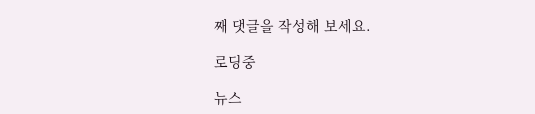째 댓글을 작성해 보세요.

로딩중

뉴스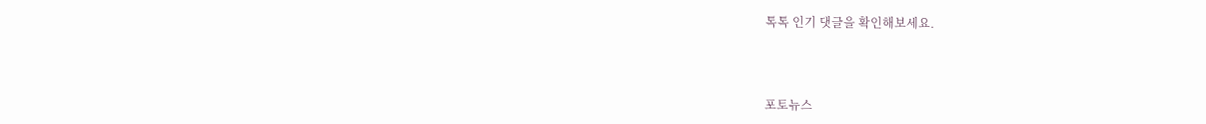톡톡 인기 댓글을 확인해보세요.



포토뉴스